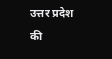उत्तर प्रदेश की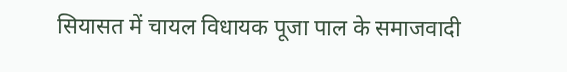सियासत में चायल विधायक पूजा पाल के समाजवादी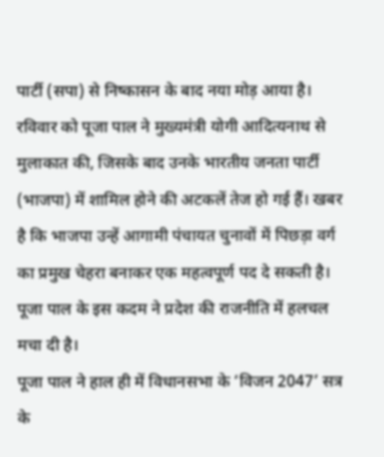पार्टी (सपा) से निष्कासन के बाद नया मोड़ आया है। रविवार को पूजा पाल ने मुख्यमंत्री योगी आदित्यनाथ से मुलाकात की, जिसके बाद उनके भारतीय जनता पार्टी (भाजपा) में शामिल होने की अटकलें तेज हो गई हैं। खबर है कि भाजपा उन्हें आगामी पंचायत चुनावों में पिछड़ा वर्ग का प्रमुख चेहरा बनाकर एक महत्वपूर्ण पद दे सकती है। पूजा पाल के इस कदम ने प्रदेश की राजनीति में हलचल मचा दी है।
पूजा पाल ने हाल ही में विधानसभा के ‘विजन 2047’ सत्र के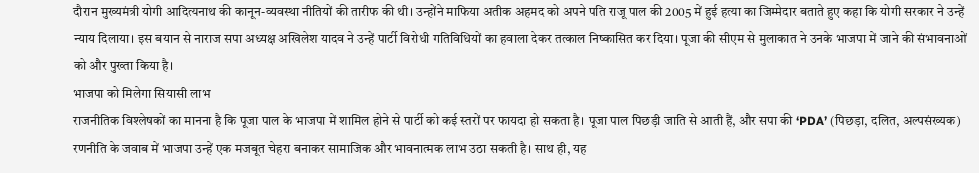दौरान मुख्यमंत्री योगी आदित्यनाथ की कानून-व्यवस्था नीतियों की तारीफ की थी। उन्होंने माफिया अतीक अहमद को अपने पति राजू पाल की 2005 में हुई हत्या का जिम्मेदार बताते हुए कहा कि योगी सरकार ने उन्हें न्याय दिलाया। इस बयान से नाराज सपा अध्यक्ष अखिलेश यादव ने उन्हें पार्टी विरोधी गतिविधियों का हवाला देकर तत्काल निष्कासित कर दिया। पूजा की सीएम से मुलाकात ने उनके भाजपा में जाने की संभावनाओं को और पुख्ता किया है।
भाजपा को मिलेगा सियासी लाभ
राजनीतिक विश्लेषकों का मानना है कि पूजा पाल के भाजपा में शामिल होने से पार्टी को कई स्तरों पर फायदा हो सकता है। पूजा पाल पिछड़ी जाति से आती हैं, और सपा की ‘PDA’ (पिछड़ा, दलित, अल्पसंख्यक) रणनीति के जवाब में भाजपा उन्हें एक मजबूत चेहरा बनाकर सामाजिक और भावनात्मक लाभ उठा सकती है। साथ ही, यह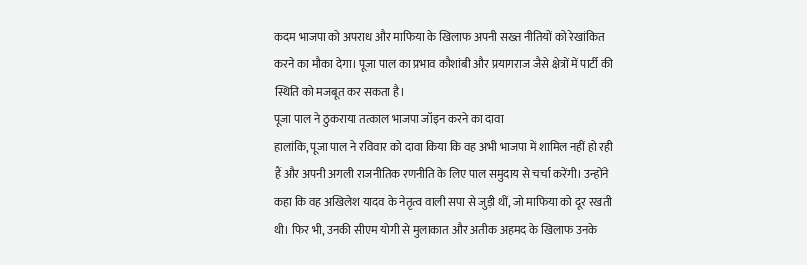कदम भाजपा को अपराध और माफिया के खिलाफ अपनी सख्त नीतियों को रेखांकित करने का मौका देगा। पूजा पाल का प्रभाव कौशांबी और प्रयागराज जैसे क्षेत्रों में पार्टी की स्थिति को मजबूत कर सकता है।
पूजा पाल ने ठुकराया तत्काल भाजपा जॉइन करने का दावा
हालांकि, पूजा पाल ने रविवार को दावा किया कि वह अभी भाजपा में शामिल नहीं हो रही हैं और अपनी अगली राजनीतिक रणनीति के लिए पाल समुदाय से चर्चा करेंगी। उन्होंने कहा कि वह अखिलेश यादव के नेतृत्व वाली सपा से जुड़ी थीं, जो माफिया को दूर रखती थी। फिर भी, उनकी सीएम योगी से मुलाकात और अतीक अहमद के खिलाफ उनके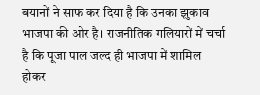बयानों ने साफ कर दिया है कि उनका झुकाव भाजपा की ओर है। राजनीतिक गलियारों में चर्चा है कि पूजा पाल जल्द ही भाजपा में शामिल होकर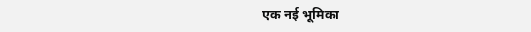एक नई भूमिका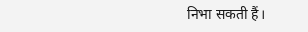निभा सकती हैं।